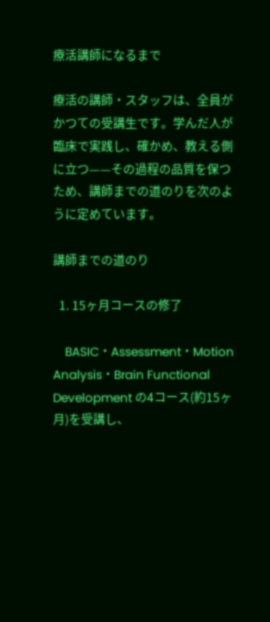療活講師になるまで

療活の講師・スタッフは、全員がかつての受講生です。学んだ人が臨床で実践し、確かめ、教える側に立つ——その過程の品質を保つため、講師までの道のりを次のように定めています。

講師までの道のり

  1. 15ヶ月コースの修了

    BASIC・Assessment・Motion Analysis・Brain Functional Development の4コース(約15ヶ月)を受講し、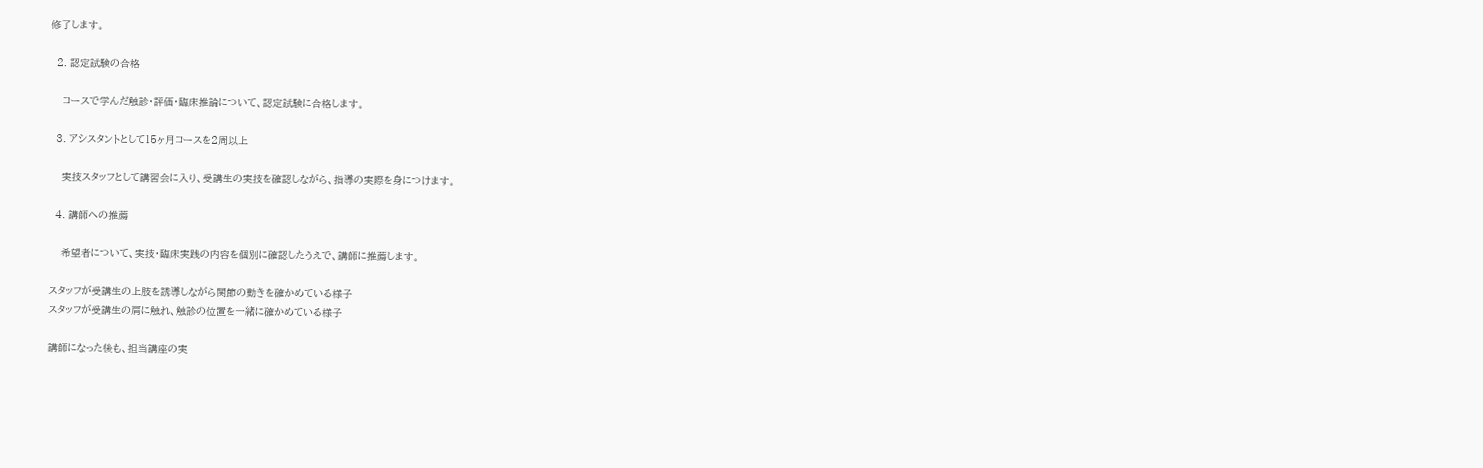修了します。

  2. 認定試験の合格

    コースで学んだ触診・評価・臨床推論について、認定試験に合格します。

  3. アシスタントとして15ヶ月コースを2周以上

    実技スタッフとして講習会に入り、受講生の実技を確認しながら、指導の実際を身につけます。

  4. 講師への推薦

    希望者について、実技・臨床実践の内容を個別に確認したうえで、講師に推薦します。

スタッフが受講生の上肢を誘導しながら関節の動きを確かめている様子
スタッフが受講生の肩に触れ、触診の位置を一緒に確かめている様子

講師になった後も、担当講座の実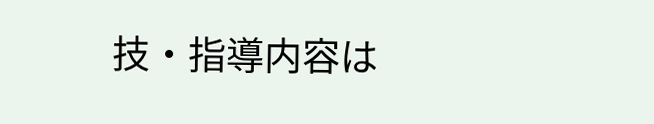技・指導内容は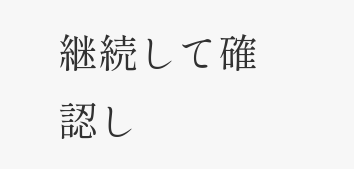継続して確認し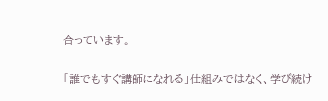合っています。

「誰でもすぐ講師になれる」仕組みではなく、学び続け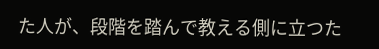た人が、段階を踏んで教える側に立つた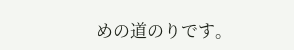めの道のりです。